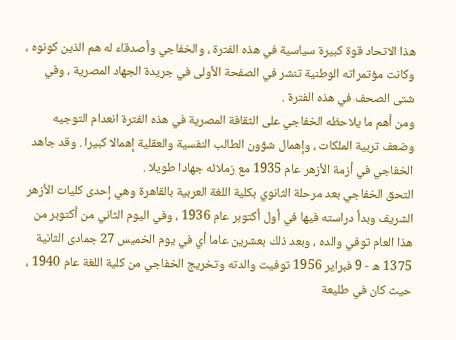هذا الاتحاد قوة كبيرة سياسية في هذه الفترة ، والخفاجي وأصدقاء له هم الذين كونوه ، وكانت مؤتمراته الوطنية تنشر في الصفحة الأولى في جريدة الجهاد المصرية ، وفي شتى الصحف في هذه الفترة .
ومن أهم ما يلاحظه الخفاجي على الثقافة المصرية في هذه الفترة انعدام التوجيه وضعف تربية الملكات ، وإهمال شؤون الطالب النفسية والعقلية إهمالا كبيرا . وقد جاهد الخفاجي في أزمة الأزهر عام 1935 مع زملائه جهادا طويلا .
التحق الخفاجي بعد مرحلة الثانوي بكلية اللغة العربية بالقاهرة وهي إحدى كليات الأزهر الشريف وبدأ دراسته فيها في أول أكتوبر عام 1936 ، وفي اليوم الثاني من أكتوبر من هذا العام توفي والده ، وبعد ذلك بعشرين عاما أي في يوم الخميس 27 جمادى الثانية 1375 ه - 9 فبراير 1956 توفيت والدته وتخريج الخفاجي من كلية اللغة عام 1940 ، حيث كان في طليعة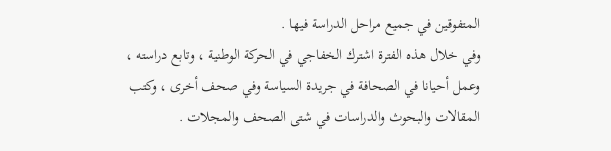المتفوقين في جميع مراحل الدراسة فيها .
وفي خلال هذه الفترة اشترك الخفاجي في الحركة الوطنية ، وتابع دراسته ، وعمل أحيانا في الصحافة في جريدة السياسة وفي صحف أخرى ، وكتب المقالات والبحوث والدراسات في شتى الصحف والمجلات .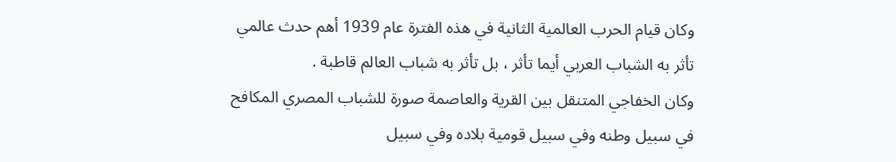وكان قيام الحرب العالمية الثانية في هذه الفترة عام 1939 أهم حدث عالمي تأثر به الشباب العربي أيما تأثر ، بل تأثر به شباب العالم قاطبة .
وكان الخفاجي المتنقل بين القرية والعاصمة صورة للشباب المصري المكافح في سبيل وطنه وفي سبيل قومية بلاده وفي سبيل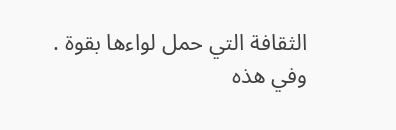الثقافة التي حمل لواءها بقوة .
وفي هذه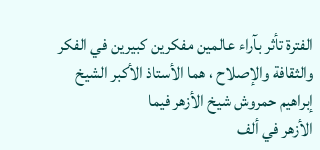الفترة تأثر بآراء عالمين مفكرين كبيرين في الفكر والثقافة والإصلاح ، هما الأستاذ الأكبر الشيخ إبراهيم حمروش شيخ الأزهر فيما
الأزهر في ألف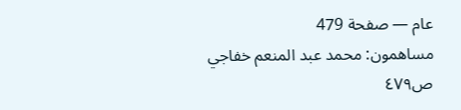عام — صفحة 479
مساهمون: محمد عبد المنعم خفاجي
ص٤٧٩